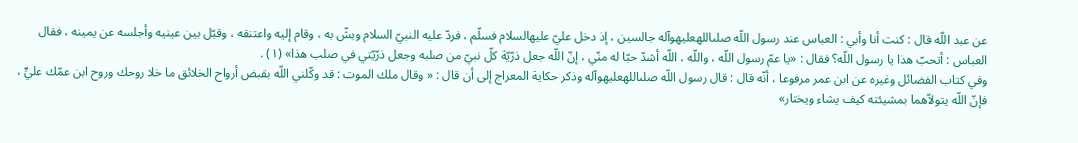عن عبد اللّه قال : كنت أنا وأبي : العباس عند رسول اللّه صلىاللهعليهوآله جالسين ، إذ دخل عليّ عليهالسلام فسلّم ، فردّ عليه النبيّ السلام وبشّ به ، وقام إليه واعتنقه ، وقبّل بين عينيه وأجلسه عن يمينه ، فقال العباس : أتحبّ هذا يا رسول اللّه؟ فقال : «يا عمّ رسول اللّه ، واللّه ، اللّه أشدّ حبّا له منّي ، إنّ اللّه جعل ذرّيّة كلّ نبيّ من صلبه وجعل ذرّيّتي في صلب هذا» (١) .
وفي كتاب الفضائل وغيره عن ابن عمر مرفوعا ، أنّه قال : قال رسول اللّه صلىاللهعليهوآله وذكر حكاية المعراج إلى أن قال : « وقال ملك الموت : قد وكّلني اللّه بقبض أرواح الخلائق ما خلا روحك وروح ابن عمّك عليٍّ ، فإنّ اللّه يتولاّهما بمشيئته كيف يشاء ويختار»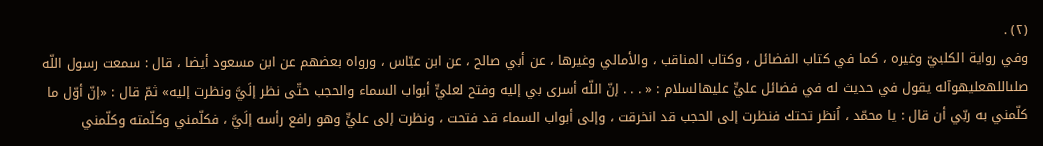(٢) .
وفي رواية الكلبيّ وغيره ، كما في كتاب الفضائل ، وكتاب المناقب ، والأمالي وغيرها ، عن أبي صالح ، عن ابن عبّاس ، ورواه بعضهم عن ابن مسعود أيضا ، قال : سمعت رسول اللّه صلىاللهعليهوآله يقول في حديث له في فضائل عليٍّ عليهالسلام : « . . . إنّ اللّه أسرى بي إليه وفتح لعليٍّ أبواب السماء والحجب حتّى نظر إلَيَّ ونظرت إليه» ثمّ قال : «إنّ أوّل ما كلّمني به ربّي أن قال : يا محمّد ، اُنظر تحتك فنظرت إلى الحجب قد انخرقت ، وإلى أبواب السماء قد فتحت ، ونظرت إلى عليٍّ وهو رافع رأسه إلَيَّ ، فكلّمني وكلّمته وكلّمني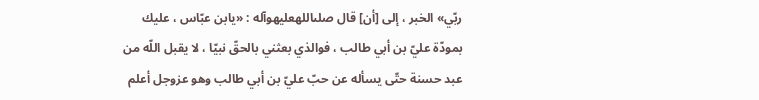ربّي» الخبر ، إلى [أن] قال صلىاللهعليهوآله : «يابن عبّاس ، عليك بمودّة عليّ بن أبي طالب ، فوالذي بعثني بالحقّ نبيّا ، لا يقبل اللّه من عبد حسنة حتّى يسأله عن حبّ عليّ بن أبي طالب وهو عزوجل أعلم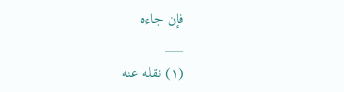فإن جاءه
___
(١) نقله عنه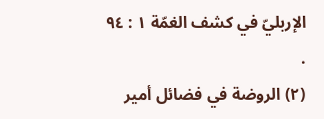الإربليّ في كشف الغمّة ١ : ٩٤ .
(٢) الروضة في فضائل أمير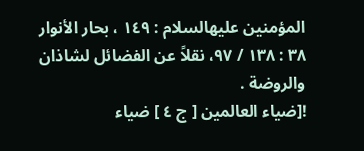المؤمنين عليهالسلام : ١٤٩ ، بحار الأنوار ٣٨ : ١٣٨ / ٩٧، نقلاً عن الفضائل لشاذان والروضة .
![ضياء العالمين [ ج ٤ ] ضياء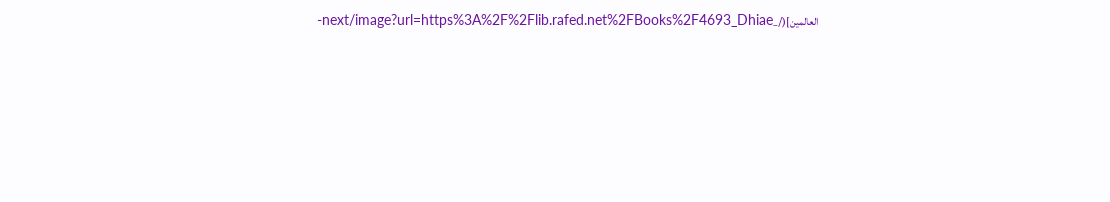العالمين](/_next/image?url=https%3A%2F%2Flib.rafed.net%2FBooks%2F4693_Dhiae-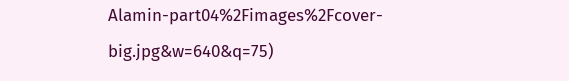Alamin-part04%2Fimages%2Fcover-big.jpg&w=640&q=75)